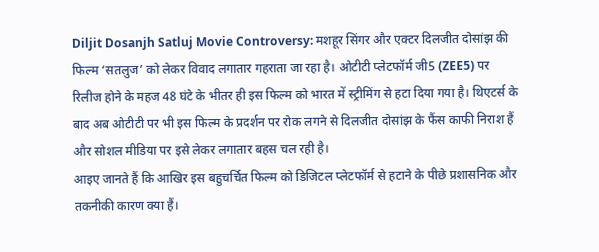Diljit Dosanjh Satluj Movie Controversy: मशहूर सिंगर और एक्टर दिलजीत दोसांझ की फिल्म ‘सतलुज’ को लेकर विवाद लगातार गहराता जा रहा है। ओटीटी प्लेटफॉर्म जी5 (ZEE5) पर रिलीज होने के महज 48 घंटे के भीतर ही इस फिल्म को भारत में स्ट्रीमिंग से हटा दिया गया है। थिएटर्स के बाद अब ओटीटी पर भी इस फिल्म के प्रदर्शन पर रोक लगने से दिलजीत दोसांझ के फैंस काफी निराश हैं और सोशल मीडिया पर इसे लेकर लगातार बहस चल रही है।
आइए जानते हैं कि आखिर इस बहुचर्चित फिल्म को डिजिटल प्लेटफॉर्म से हटाने के पीछे प्रशासनिक और तकनीकी कारण क्या हैं।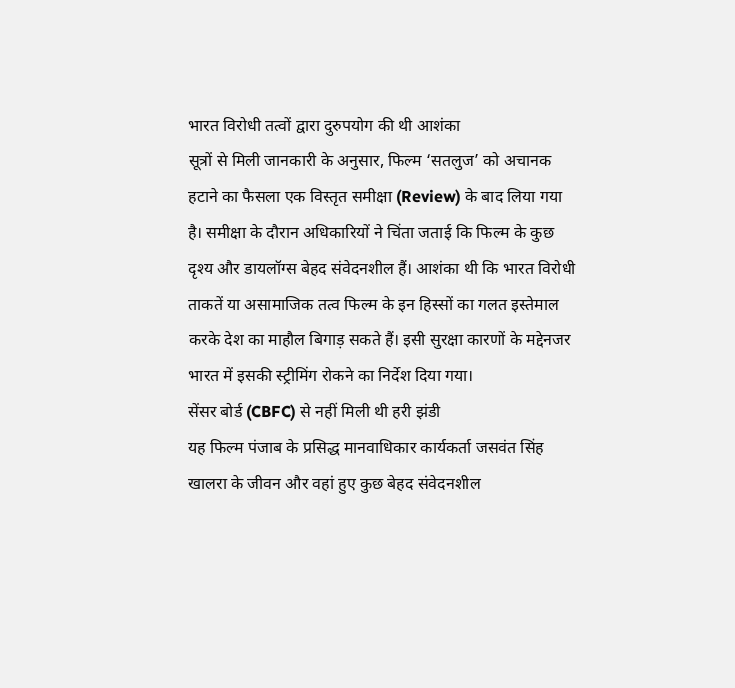भारत विरोधी तत्वों द्वारा दुरुपयोग की थी आशंका
सूत्रों से मिली जानकारी के अनुसार, फिल्म ‘सतलुज’ को अचानक हटाने का फैसला एक विस्तृत समीक्षा (Review) के बाद लिया गया है। समीक्षा के दौरान अधिकारियों ने चिंता जताई कि फिल्म के कुछ दृश्य और डायलॉग्स बेहद संवेदनशील हैं। आशंका थी कि भारत विरोधी ताकतें या असामाजिक तत्व फिल्म के इन हिस्सों का गलत इस्तेमाल करके देश का माहौल बिगाड़ सकते हैं। इसी सुरक्षा कारणों के मद्देनजर भारत में इसकी स्ट्रीमिंग रोकने का निर्देश दिया गया।
सेंसर बोर्ड (CBFC) से नहीं मिली थी हरी झंडी
यह फिल्म पंजाब के प्रसिद्ध मानवाधिकार कार्यकर्ता जसवंत सिंह खालरा के जीवन और वहां हुए कुछ बेहद संवेदनशील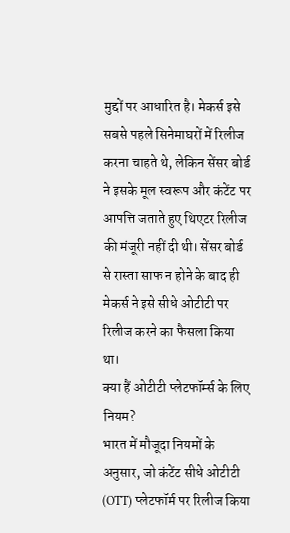मुद्दों पर आधारित है। मेकर्स इसे सबसे पहले सिनेमाघरों में रिलीज करना चाहते थे, लेकिन सेंसर बोर्ड ने इसके मूल स्वरूप और कंटेंट पर आपत्ति जताते हुए थिएटर रिलीज की मंजूरी नहीं दी थी। सेंसर बोर्ड से रास्ता साफ न होने के बाद ही मेकर्स ने इसे सीधे ओटीटी पर रिलीज करने का फैसला किया था।
क्या हैं ओटीटी प्लेटफॉर्म्स के लिए नियम?
भारत में मौजूदा नियमों के अनुसार, जो कंटेंट सीधे ओटीटी (OTT) प्लेटफॉर्म पर रिलीज किया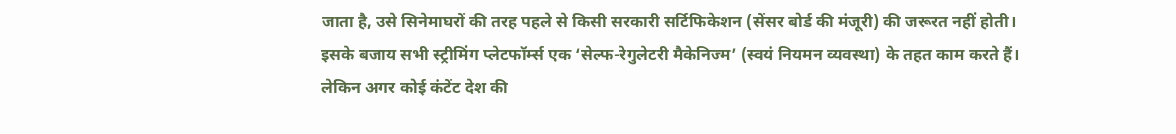जाता है, उसे सिनेमाघरों की तरह पहले से किसी सरकारी सर्टिफिकेशन (सेंसर बोर्ड की मंजूरी) की जरूरत नहीं होती। इसके बजाय सभी स्ट्रीमिंग प्लेटफॉर्म्स एक ‘सेल्फ-रेगुलेटरी मैकेनिज्म’ (स्वयं नियमन व्यवस्था) के तहत काम करते हैं। लेकिन अगर कोई कंटेंट देश की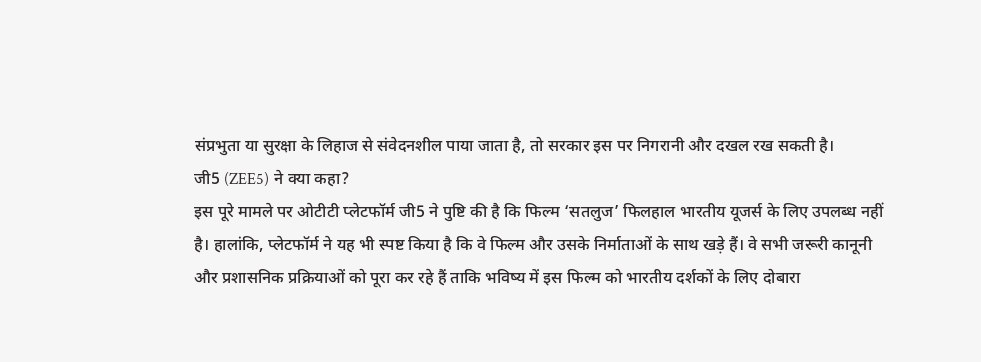संप्रभुता या सुरक्षा के लिहाज से संवेदनशील पाया जाता है, तो सरकार इस पर निगरानी और दखल रख सकती है।
जी5 (ZEE5) ने क्या कहा?
इस पूरे मामले पर ओटीटी प्लेटफॉर्म जी5 ने पुष्टि की है कि फिल्म ‘सतलुज’ फिलहाल भारतीय यूजर्स के लिए उपलब्ध नहीं है। हालांकि, प्लेटफॉर्म ने यह भी स्पष्ट किया है कि वे फिल्म और उसके निर्माताओं के साथ खड़े हैं। वे सभी जरूरी कानूनी और प्रशासनिक प्रक्रियाओं को पूरा कर रहे हैं ताकि भविष्य में इस फिल्म को भारतीय दर्शकों के लिए दोबारा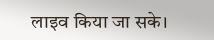लाइव किया जा सके।